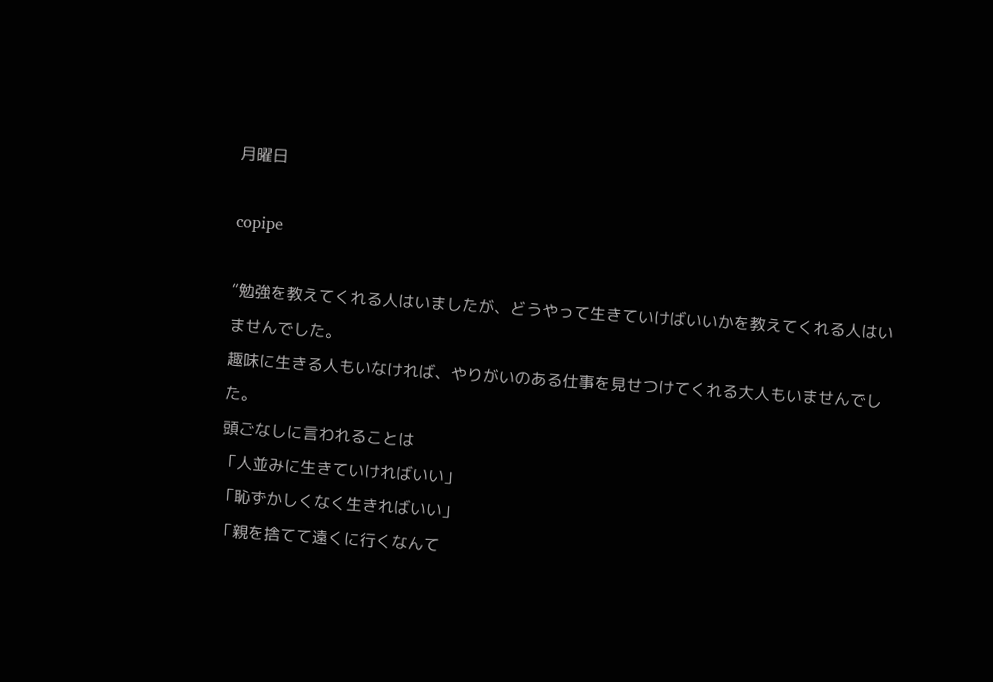月曜日

copipe

“勉強を教えてくれる人はいましたが、どうやって生きていけばいいかを教えてくれる人はいませんでした。
趣味に生きる人もいなければ、やりがいのある仕事を見せつけてくれる大人もいませんでした。
頭ごなしに言われることは
「人並みに生きていければいい」
「恥ずかしくなく生きればいい」
「親を捨てて遠くに行くなんて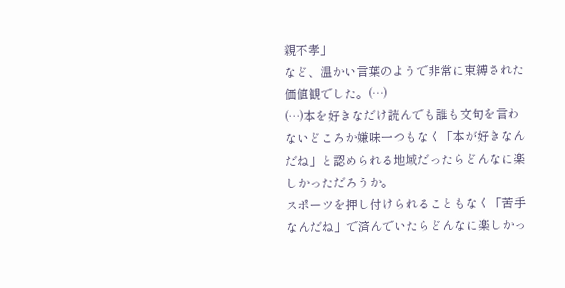親不孝」
など、温かい言葉のようで非常に束縛された価値観でした。(…)
(…)本を好きなだけ読んでも誰も文句を言わないどころか嫌味一つもなく「本が好きなんだね」と認められる地域だったらどんなに楽しかっただろうか。
スポーツを押し付けられることもなく「苦手なんだね」で済んでいたらどんなに楽しかっ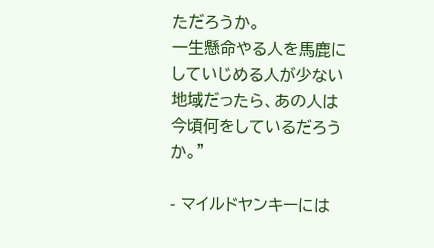ただろうか。
一生懸命やる人を馬鹿にしていじめる人が少ない地域だったら、あの人は今頃何をしているだろうか。”

- マイルドヤンキーには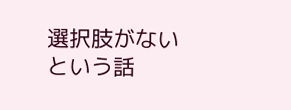選択肢がないという話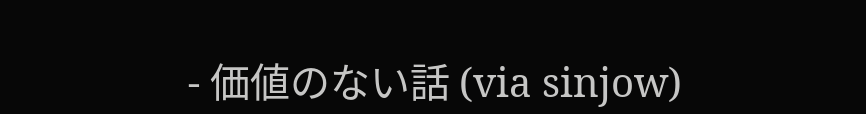- 価値のない話 (via sinjow)